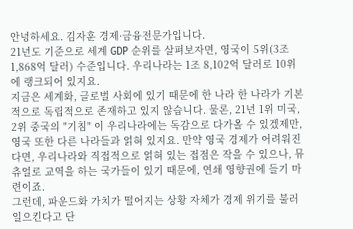안녕하세요. 김자훈 경제·금융전문가입니다.
21년도 기준으로 세계 GDP 순위를 살펴보자면, 영국이 5위(3조 1,868억 달러) 수준입니다. 우리나라는 1조 8,102억 달러로 10위에 랭크되어 있지요.
지금은 세계화, 글로벌 사회에 있기 때문에 한 나라 한 나라가 기본적으로 독립적으로 존재하고 있지 않습니다. 물론, 21년 1위 미국, 2위 중국의 "기침" 이 우리나라에는 독감으로 다가올 수 있겠제만, 영국 또한 다른 나라들과 얽혀 있지요. 만약 영국 경제가 어려워진다면, 우리나라와 직접적으로 얽혀 있는 접점은 작을 수 있으나, 뮤츄얼로 교역을 하는 국가들이 있기 때문에, 연쇄 영향권에 들기 마련이죠.
그런데, 파운드화 가치가 떨어지는 상황 자체가 경제 위기를 불러일으킨다고 단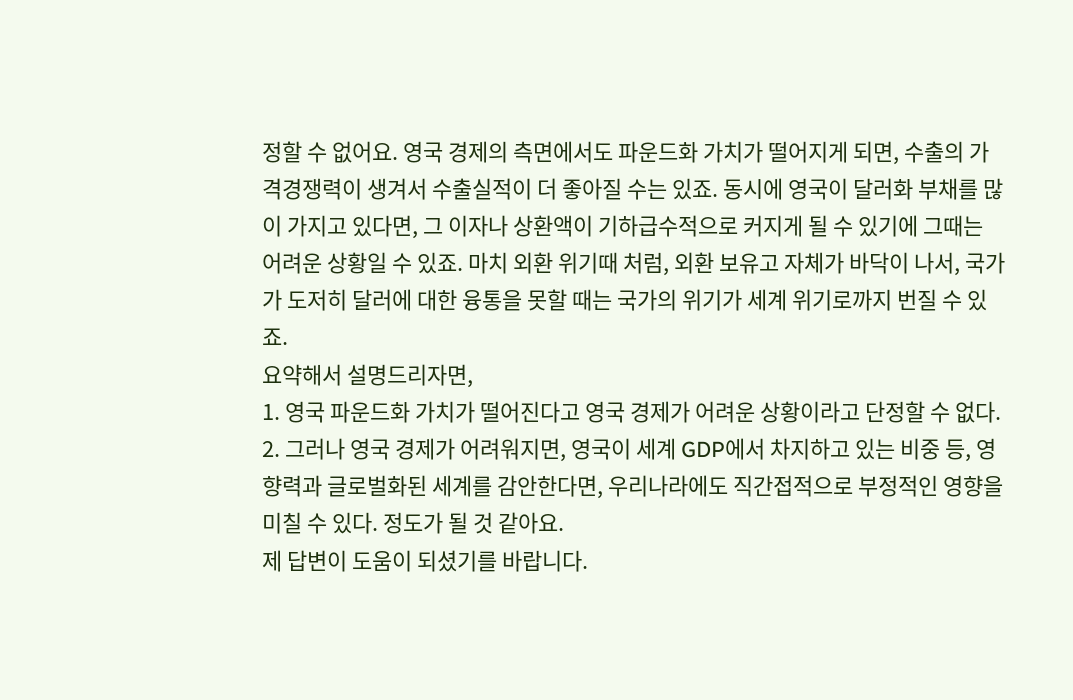정할 수 없어요. 영국 경제의 측면에서도 파운드화 가치가 떨어지게 되면, 수출의 가격경쟁력이 생겨서 수출실적이 더 좋아질 수는 있죠. 동시에 영국이 달러화 부채를 많이 가지고 있다면, 그 이자나 상환액이 기하급수적으로 커지게 될 수 있기에 그때는 어려운 상황일 수 있죠. 마치 외환 위기때 처럼, 외환 보유고 자체가 바닥이 나서, 국가가 도저히 달러에 대한 융통을 못할 때는 국가의 위기가 세계 위기로까지 번질 수 있죠.
요약해서 설명드리자면,
1. 영국 파운드화 가치가 떨어진다고 영국 경제가 어려운 상황이라고 단정할 수 없다.
2. 그러나 영국 경제가 어려워지면, 영국이 세계 GDP에서 차지하고 있는 비중 등, 영향력과 글로벌화된 세계를 감안한다면, 우리나라에도 직간접적으로 부정적인 영향을 미칠 수 있다. 정도가 될 것 같아요.
제 답변이 도움이 되셨기를 바랍니다.